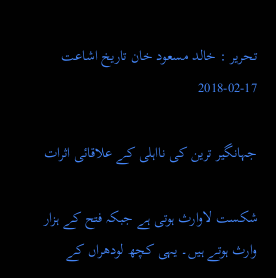تحریر : خالد مسعود خان تاریخ اشاعت     17-02-2018

جہانگیر ترین کی نااہلی کے علاقائی اثرات

شکست لاوارث ہوتی ہے جبکہ فتح کے ہزار وارث ہوتے ہیں۔ یہی کچھ لودھراں کے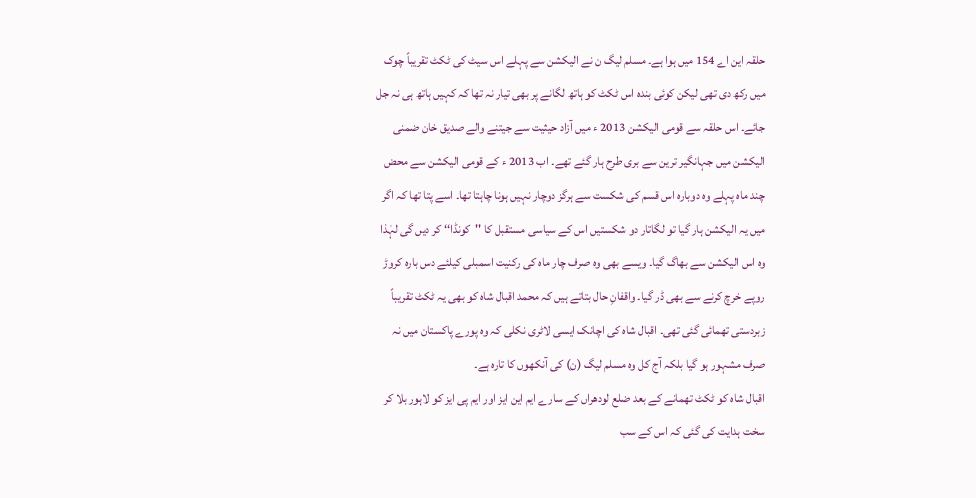حلقہ این اے 154 میں ہوا ہے۔ مسلم لیگ ن نے الیکشن سے پہلے اس سیٹ کی ٹکٹ تقریباً چوک میں رکھ دی تھی لیکن کوئی بندہ اس ٹکٹ کو ہاتھ لگانے پر بھی تیار نہ تھا کہ کہیں ہاتھ ہی نہ جل جائے۔ اس حلقہ سے قومی الیکشن 2013 ء میں آزاد حیثیت سے جیتنے والے صدیق خان ضمنی الیکشن میں جہانگیر ترین سے بری طرح ہار گئے تھے۔ اب 2013 ء کے قومی الیکشن سے محض چند ماہ پہلے وہ دوبارہ اس قسم کی شکست سے ہرگز دوچار نہیں ہونا چاہتا تھا۔ اسے پتا تھا کہ اگر میں یہ الیکشن ہار گیا تو لگاتار دو شکستیں اس کے سیاسی مستقبل کا ''کونڈا‘‘ کر دیں گی لہٰذا وہ اس الیکشن سے بھاگ گیا۔ ویسے بھی وہ صرف چار ماہ کی رکنیت اسمبلی کیلئے دس بارہ کروڑ روپے خرچ کرنے سے بھی ڈر گیا۔ واقفانِ حال بتاتے ہیں کہ محمد اقبال شاہ کو بھی یہ ٹکٹ تقریباً زبردستی تھمائی گئی تھی۔ اقبال شاہ کی اچانک ایسی لاٹری نکلی کہ وہ پورے پاکستان میں نہ صرف مشہور ہو گیا بلکہ آج کل وہ مسلم لیگ (ن) کی آنکھوں کا تارہ ہے۔
اقبال شاہ کو ٹکٹ تھمانے کے بعد ضلع لودھراں کے سارے ایم این ایز اور ایم پی ایز کو لاہور بلا کر سخت ہدایت کی گئی کہ اس کے سب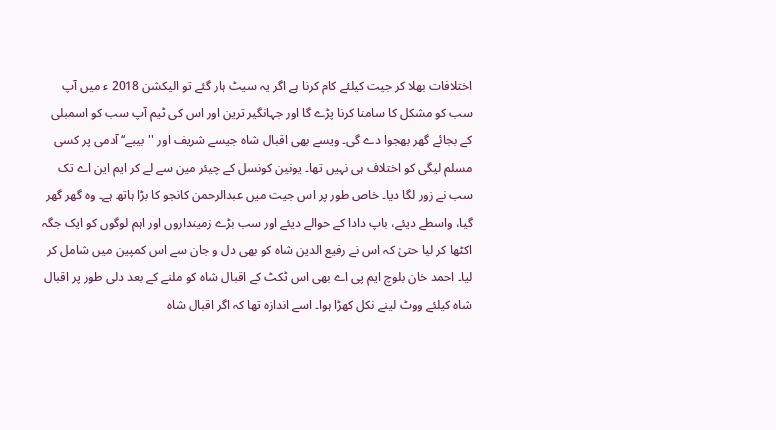اختلافات بھلا کر جیت کیلئے کام کرنا ہے اگر یہ سیٹ ہار گئے تو الیکشن 2018 ء میں آپ سب کو مشکل کا سامنا کرنا پڑے گا اور جہانگیر ترین اور اس کی ٹیم آپ سب کو اسمبلی کے بجائے گھر بھجوا دے گی۔ ویسے بھی اقبال شاہ جیسے شریف اور ''بیبے‘‘ آدمی پر کسی مسلم لیگی کو اختلاف ہی نہیں تھا۔ یونین کونسل کے چیئر مین سے لے کر ایم این اے تک سب نے زور لگا دیا۔ خاص طور پر اس جیت میں عبدالرحمن کانجو کا بڑا ہاتھ ہے۔ وہ گھر گھر گیا، واسطے دیئے، باپ دادا کے حوالے دیئے اور سب بڑے زمینداروں اور اہم لوگوں کو ایک جگہ اکٹھا کر لیا حتیٰ کہ اس نے رفیع الدین شاہ کو بھی دل و جان سے اس کمپین میں شامل کر لیا۔ احمد خان بلوچ ایم پی اے بھی اس ٹکٹ کے اقبال شاہ کو ملنے کے بعد دلی طور پر اقبال شاہ کیلئے ووٹ لینے نکل کھڑا ہوا۔ اسے اندازہ تھا کہ اگر اقبال شاہ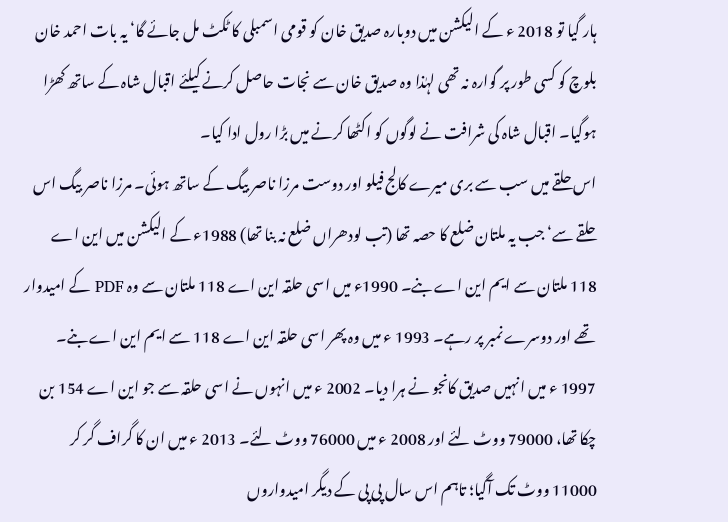ہار گیا تو 2018 ء کے الیکشن میں دوبارہ صدیق خان کو قومی اسمبلی کا ٹکٹ مل جائے گا‘ یہ بات احمد خان بلوچ کو کسی طور پر گوارہ نہ تھی لہٰذا وہ صدیق خان سے نجات حاصل کرنے کیلئے اقبال شاہ کے ساتھ کھڑا ہوگیا۔ اقبال شاہ کی شرافت نے لوگوں کو اکٹھا کرنے میں بڑا رول ادا کیا۔
اس حلقے میں سب سے بری میرے کالج فیلو اور دوست مرزا ناصر بیگ کے ساتھ ہوئی۔ مرزا ناصر بیگ اس حلقے سے‘ جب یہ ملتان ضلع کا حصہ تھا (تب لودھراں ضلع نہ بنا تھا) 1988ء کے الیکشن میں این اے 118 ملتان سے ایم این اے بنے۔ 1990ء میں اسی حلقہ این اے 118 ملتان سے وہ PDF کے امیدوار تھے اور دوسرے نمبر پر رہے۔ 1993 ء میں وہ پھر اسی حلقہ این اے 118 سے ایم این اے بنے۔ 1997 ء میں انہیں صدیق کانجو نے ہرا دیا۔ 2002 ء میں انہوں نے اسی حلقہ سے جو این اے 154 بن چکا تھا، 79000 ووٹ لئے اور 2008 ء میں 76000 ووٹ لئے۔ 2013 ء میں ان کا گراف گر کر 11000 ووٹ تک آگیا؛ تاہم اس سال پی پی کے دیگر امیدواروں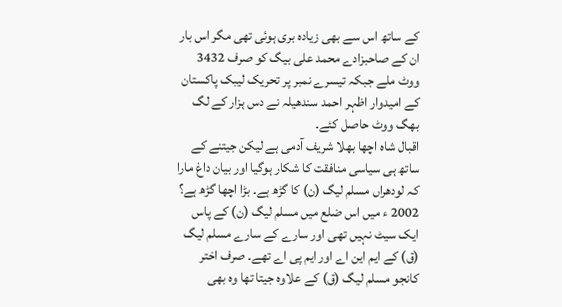کے ساتھ اس سے بھی زیادہ بری ہوئی تھی مگر اس بار ان کے صاحبزادے محمد علی بیگ کو صرف 3432 ووٹ ملے جبکہ تیسرے نمبر پر تحریک لیبک پاکستان کے امیدوار اظہر احمد سندھیلہ نے دس ہزار کے لگ بھگ ووٹ حاصل کئے۔
اقبال شاہ اچھا بھلا شریف آدمی ہے لیکن جیتنے کے ساتھ ہی سیاسی منافقت کا شکار ہوگیا اور بیان داغ مارا کہ لودھراں مسلم لیگ (ن) کا گڑھ ہے۔ بڑا اچھا گڑھ ہے؟ 2002 ء میں اس ضلع میں مسلم لیگ (ن) کے پاس ایک سیٹ نہیں تھی اور سارے کے سارے مسلم لیگ (ق) کے ایم این اے اور ایم پی اے تھے۔ صرف اختر کانجو مسلم لیگ (ق) کے علاوہ جیتا تھا وہ بھی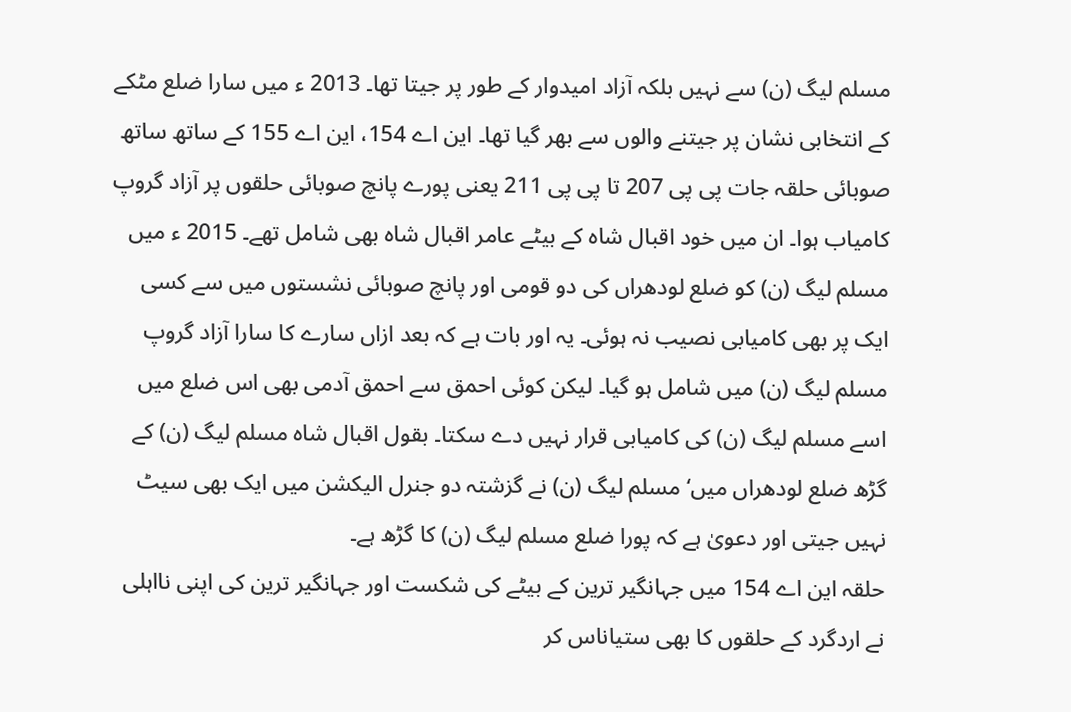مسلم لیگ (ن) سے نہیں بلکہ آزاد امیدوار کے طور پر جیتا تھا۔ 2013 ء میں سارا ضلع مٹکے کے انتخابی نشان پر جیتنے والوں سے بھر گیا تھا۔ این اے 154، این اے 155 کے ساتھ ساتھ صوبائی حلقہ جات پی پی 207 تا پی پی 211 یعنی پورے پانچ صوبائی حلقوں پر آزاد گروپ کامیاب ہوا۔ ان میں خود اقبال شاہ کے بیٹے عامر اقبال شاہ بھی شامل تھے۔ 2015 ء میں مسلم لیگ (ن) کو ضلع لودھراں کی دو قومی اور پانچ صوبائی نشستوں میں سے کسی ایک پر بھی کامیابی نصیب نہ ہوئی۔ یہ اور بات ہے کہ بعد ازاں سارے کا سارا آزاد گروپ مسلم لیگ (ن) میں شامل ہو گیا۔ لیکن کوئی احمق سے احمق آدمی بھی اس ضلع میں اسے مسلم لیگ (ن) کی کامیابی قرار نہیں دے سکتا۔ بقول اقبال شاہ مسلم لیگ (ن) کے گڑھ ضلع لودھراں میں‘ مسلم لیگ (ن) نے گزشتہ دو جنرل الیکشن میں ایک بھی سیٹ نہیں جیتی اور دعویٰ ہے کہ پورا ضلع مسلم لیگ (ن) کا گڑھ ہے۔
حلقہ این اے 154 میں جہانگیر ترین کے بیٹے کی شکست اور جہانگیر ترین کی اپنی نااہلی نے اردگرد کے حلقوں کا بھی ستیاناس کر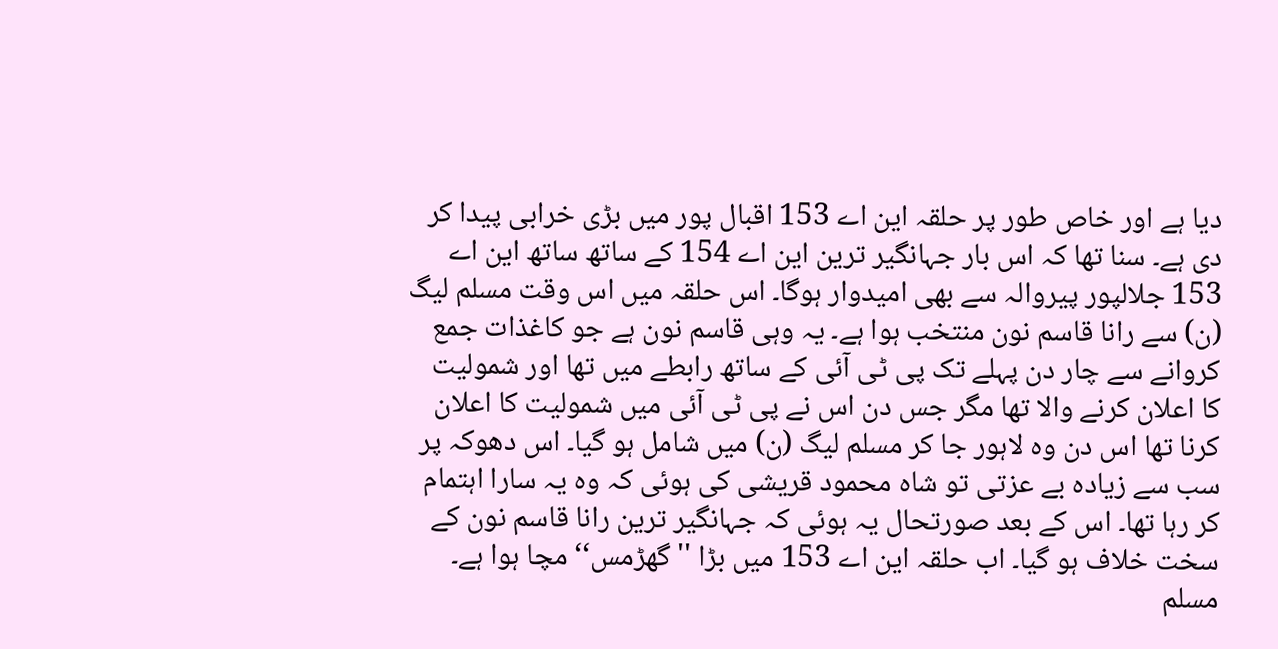دیا ہے اور خاص طور پر حلقہ این اے 153 اقبال پور میں بڑی خرابی پیدا کر دی ہے۔ سنا تھا کہ اس بار جہانگیر ترین این اے 154 کے ساتھ ساتھ این اے 153 جلالپور پیروالہ سے بھی امیدوار ہوگا۔ اس حلقہ میں اس وقت مسلم لیگ (ن) سے رانا قاسم نون منتخب ہوا ہے۔ یہ وہی قاسم نون ہے جو کاغذات جمع کروانے سے چار دن پہلے تک پی ٹی آئی کے ساتھ رابطے میں تھا اور شمولیت کا اعلان کرنے والا تھا مگر جس دن اس نے پی ٹی آئی میں شمولیت کا اعلان کرنا تھا اس دن وہ لاہور جا کر مسلم لیگ (ن) میں شامل ہو گیا۔ اس دھوکہ پر سب سے زیادہ بے عزتی تو شاہ محمود قریشی کی ہوئی کہ وہ یہ سارا اہتمام کر رہا تھا۔ اس کے بعد صورتحال یہ ہوئی کہ جہانگیر ترین رانا قاسم نون کے سخت خلاف ہو گیا۔ اب حلقہ این اے 153 میں بڑا ''گھڑمس‘‘ مچا ہوا ہے۔ مسلم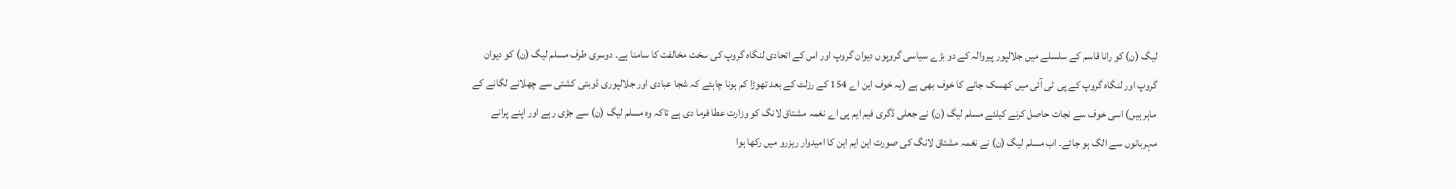لیگ (ن) کو رانا قاسم کے سلسلے میں جلالپور پیروالہ کے دو بڑے سیاسی گروپوں دیوان گروپ اور اس کے اتحادی لنگاہ گروپ کی سخت مخالفت کا سامنا ہے۔ دوسری طرف مسلم لیگ (ن) کو دیوان گروپ اور لنگاہ گروپ کے پی ٹی آئی میں کھسک جانے کا خوف بھی ہے (یہ خوف این اے 154 کے رزلٹ کے بعد تھوڑا کم ہونا چاہئے کہ شجا عبادی اور جلالپوری ڈوبتی کشتی سے چھلانے لگانے کے ماہر ہیں) اسی خوف سے نجات حاصل کرنے کیلئے مسلم لیگ (ن) نے جعلی ڈگری فیم ایم پی اے نغمہ مشتاق لانگ کو وزارت عطا فرما دی ہے تاکہ وہ مسلم لیگ (ن) سے جڑی رہے اور اپنے پرانے مہربانوں سے الگ ہو جائے۔ اب مسلم لیگ (ن) نے نغمہ مشتاق لانگ کی صورت این ایم این کا امیدوار ریزرو میں رکھا ہوا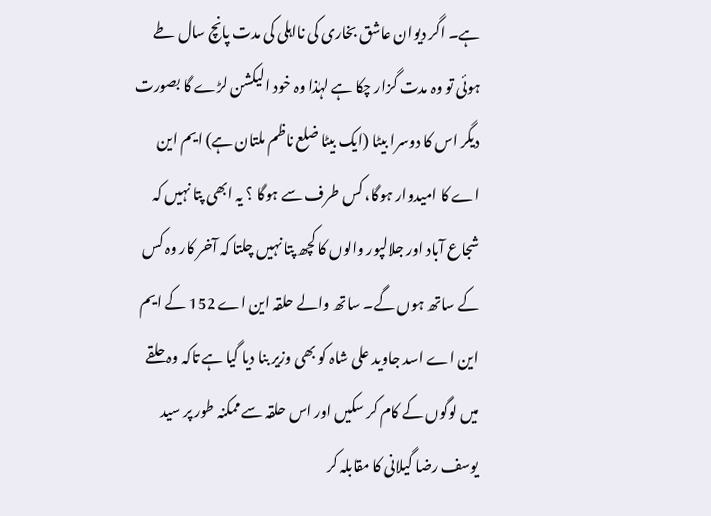ہے۔ اگر دیوان عاشق بخاری کی نااہلی کی مدت پانچ سال طے ہوئی تو وہ مدت گزار چکا ہے لہٰذا وہ خود الیکشن لڑے گا بصورت دیگر اس کا دوسرا بیٹا (ایک بیٹا ضلع ناظم ملتان ہے) ایم این اے کا امیدوار ہوگا، کس طرف سے ہوگا ؟ یہ ابھی پتا نہیں کہ شجاع آباد اور جلالپور والوں کا کچھ پتا نہیں چلتا کہ آخر کار وہ کس کے ساتھ ہوں گے۔ ساتھ والے حلقہ این اے 152 کے ایم این اے اسد جاوید علی شاہ کو بھی وزیر بنا دیا گیا ہے تاکہ وہ حلقے میں لوگوں کے کام کر سکیں اور اس حلقہ سے ممکنہ طور پر سید یوسف رضا گیلانی کا مقابلہ کر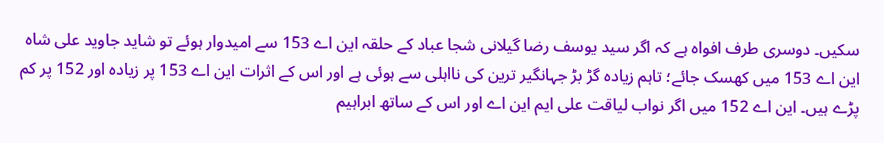سکیں۔ دوسری طرف افواہ ہے کہ اگر سید یوسف رضا گیلانی شجا عباد کے حلقہ این اے 153 سے امیدوار ہوئے تو شاید جاوید علی شاہ این اے 153 میں کھسک جائے؛ تاہم زیادہ گڑ بڑ جہانگیر ترین کی نااہلی سے ہوئی ہے اور اس کے اثرات این اے 153 پر زیادہ اور 152 پر کم پڑے ہیں۔ این اے 152 میں اگر نواب لیاقت علی ایم این اے اور اس کے ساتھ ابراہیم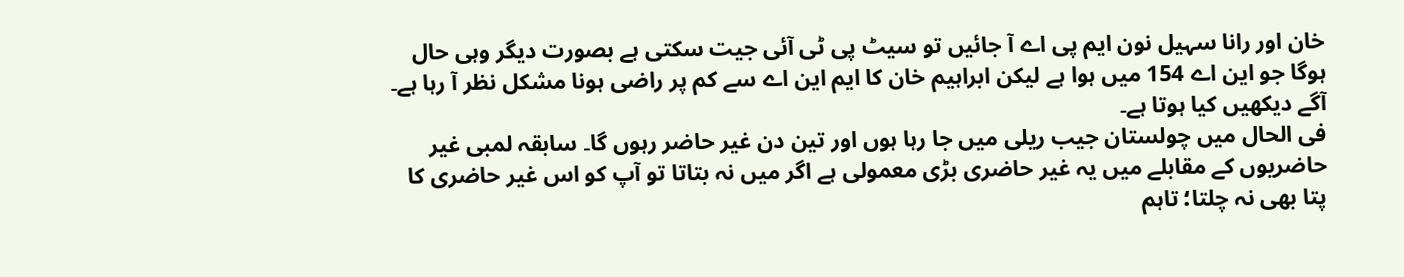خان اور رانا سہیل نون ایم پی اے آ جائیں تو سیٹ پی ٹی آئی جیت سکتی ہے بصورت دیگر وہی حال ہوگا جو این اے 154 میں ہوا ہے لیکن ابراہیم خان کا ایم این اے سے کم پر راضی ہونا مشکل نظر آ رہا ہے۔ آگے دیکھیں کیا ہوتا ہے۔
فی الحال میں چولستان جیب ریلی میں جا رہا ہوں اور تین دن غیر حاضر رہوں گا۔ سابقہ لمبی غیر حاضریوں کے مقابلے میں یہ غیر حاضری بڑی معمولی ہے اگر میں نہ بتاتا تو آپ کو اس غیر حاضری کا پتا بھی نہ چلتا؛ تاہم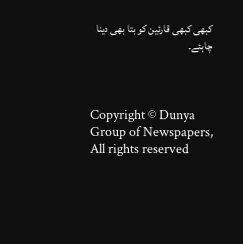کبھی کبھی قارئین کو بتا بھی دینا چاہئے۔



Copyright © Dunya Group of Newspapers, All rights reserved